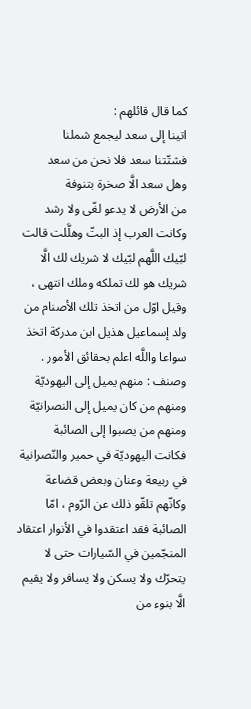كما قال قائلهم :
اتينا إلى سعد ليجمع شملنا
فشتّتنا سعد فلا نحن من سعد
وهل سعد الَّا صخرة بتنوفة
من الأرض لا يدعو لغّى ولا رشد
وكانت العرب إذ البتّ وهلَّلت قالت لبّيك اللَّهم لبّيك لا شريك لك الَّا شريك هو لك تملكه وملك انتهى ، وقيل اوّل من اتخذ تلك الأصنام من ولد إسماعيل هذيل ابن مدركة اتخذ سواعا واللَّه اعلم بحقائق الأمور .
وصنف : منهم يميل إلى اليهوديّة ومنهم من كان يميل إلى النصرانيّة ومنهم من يصبوا إلى الصائبة
فكانت اليهوديّة في حمير والنّصرانية في ربيعة وعنان وبعض قضاعة وكانّهم تلقّو ذلك عن الرّوم ، امّا الصائبة فقد اعتقدوا في الأنوار اعتقاد المنجّمين في السّيارات حتى لا يتحرّك ولا يسكن ولا يسافر ولا يقيم الَّا بنوء من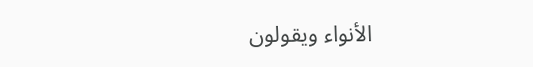الأنواء ويقولون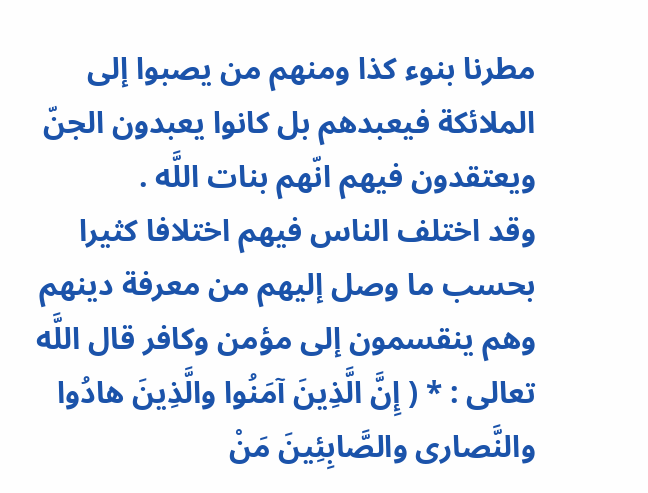مطرنا بنوء كذا ومنهم من يصبوا إلى الملائكة فيعبدهم بل كانوا يعبدون الجنّ ويعتقدون فيهم انّهم بنات اللَّه .
وقد اختلف الناس فيهم اختلافا كثيرا بحسب ما وصل إليهم من معرفة دينهم وهم ينقسمون إلى مؤمن وكافر قال اللَّه تعالى : * ( إِنَّ الَّذِينَ آمَنُوا والَّذِينَ هادُوا والنَّصارى والصَّابِئِينَ مَنْ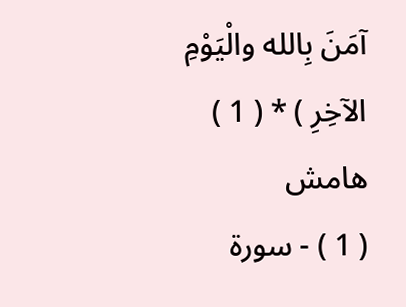آمَنَ بِالله والْيَوْمِ الآخِرِ ) * ( 1 )
هامش
( 1 ) - سورة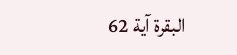البقرة آية 62